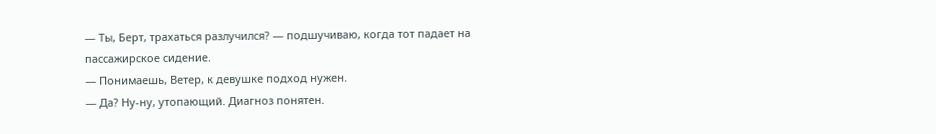— Ты, Берт, трахаться разлучился? — подшучиваю, когда тот падает на пассажирское сидение.
— Понимаешь, Ветер, к девушке подход нужен.
— Да? Ну-ну, утопающий. Диагноз понятен.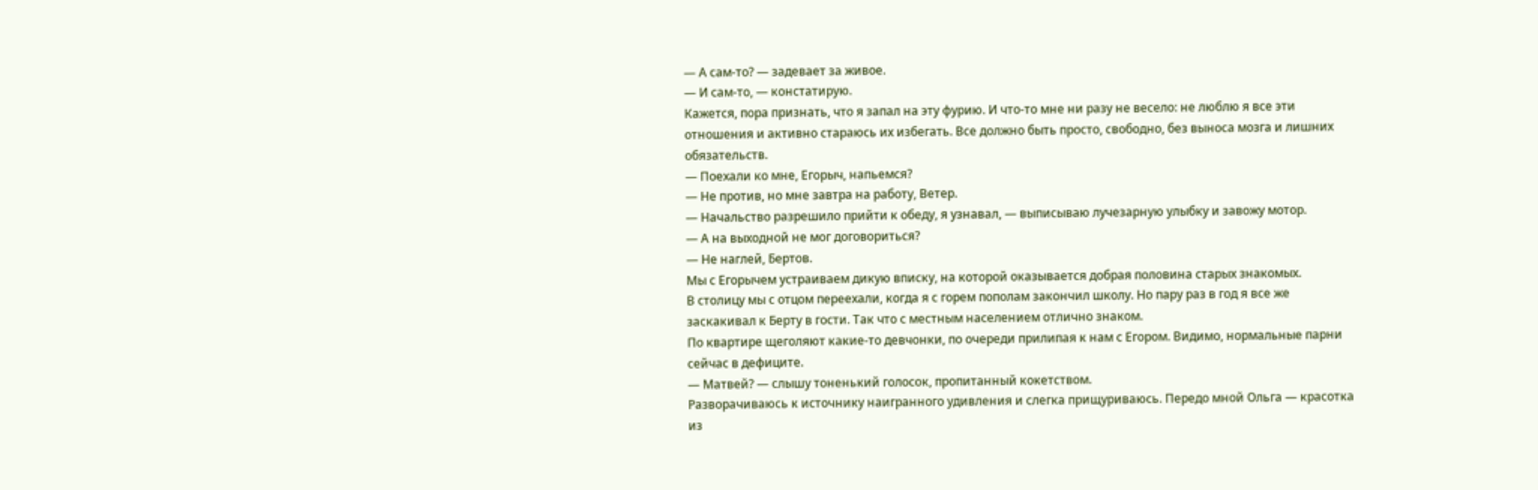— А сам-то? — задевает за живое.
— И сам-то, — констатирую.
Кажется, пора признать, что я запал на эту фурию. И что-то мне ни разу не весело: не люблю я все эти отношения и активно стараюсь их избегать. Все должно быть просто, свободно, без выноса мозга и лишних обязательств.
— Поехали ко мне, Егорыч, напьемся?
— Не против, но мне завтра на работу, Ветер.
— Начальство разрешило прийти к обеду, я узнавал, — выписываю лучезарную улыбку и завожу мотор.
— А на выходной не мог договориться?
— Не наглей, Бертов.
Мы с Егорычем устраиваем дикую вписку, на которой оказывается добрая половина старых знакомых.
В столицу мы с отцом переехали, когда я с горем пополам закончил школу. Но пару раз в год я все же заскакивал к Берту в гости. Так что с местным населением отлично знаком.
По квартире щеголяют какие-то девчонки, по очереди прилипая к нам с Егором. Видимо, нормальные парни сейчас в дефиците.
— Матвей? — слышу тоненький голосок, пропитанный кокетством.
Разворачиваюсь к источнику наигранного удивления и слегка прищуриваюсь. Передо мной Ольга — красотка из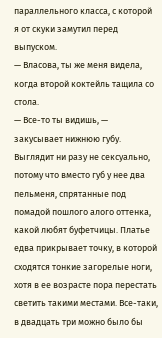параллельного класса, с которой я от скуки замутил перед выпуском.
— Власова, ты же меня видела, когда второй коктейль тащила со стола.
— Все-то ты видишь, — закусывает нижнюю губу.
Выглядит ни разу не сексуально, потому что вместо губ у нее два пельменя, спрятанные под помадой пошлого алого оттенка, какой любят буфетчицы. Платье едва прикрывает точку, в которой сходятся тонкие загорелые ноги, хотя в ее возрасте пора перестать светить такими местами. Все-таки, в двадцать три можно было бы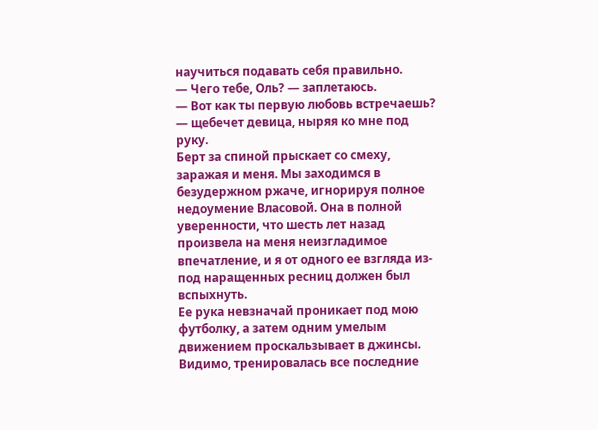научиться подавать себя правильно.
— Чего тебе, Оль? — заплетаюсь.
— Вот как ты первую любовь встречаешь? — щебечет девица, ныряя ко мне под руку.
Берт за спиной прыскает со смеху, заражая и меня. Мы заходимся в безудержном ржаче, игнорируя полное недоумение Власовой. Она в полной уверенности, что шесть лет назад произвела на меня неизгладимое впечатление, и я от одного ее взгляда из-под наращенных ресниц должен был вспыхнуть.
Ее рука невзначай проникает под мою футболку, а затем одним умелым движением проскальзывает в джинсы. Видимо, тренировалась все последние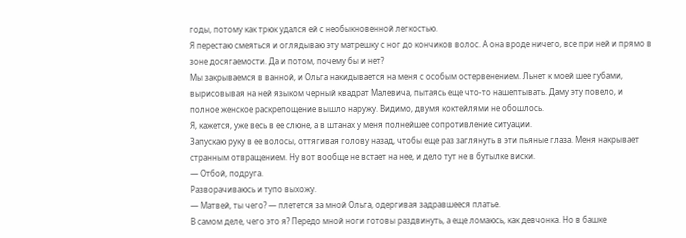годы, потому как трюк удался ей с необыкновенной легкостью.
Я перестаю смеяться и оглядываю эту матрешку с ног до кончиков волос. А она вроде ничего, все при ней и прямо в зоне досягаемости. Да и потом, почему бы и нет?
Мы закрываемся в ванной, и Ольга накидывается на меня с особым остервенением. Льнет к моей шее губами, вырисовывая на ней языком черный квадрат Малевича, пытаясь еще что-то нашептывать. Даму эту повело, и полное женское раскрепощение вышло наружу. Видимо, двумя коктейлями не обошлось.
Я, кажется, уже весь в ее слюне, а в штанах у меня полнейшее сопротивление ситуации.
Запускаю руку в ее волосы, оттягивая голову назад, чтобы еще раз заглянуть в эти пьяные глаза. Меня накрывает странным отвращением. Ну вот вообще не встает на нее, и дело тут не в бутылке виски.
— Отбой, подруга.
Разворачиваюсь и тупо выхожу.
— Матвей, ты чего? — плетется за мной Ольга, одергивая задравшееся платье.
В самом деле, чего это я? Передо мной ноги готовы раздвинуть, а еще ломаюсь, как девчонка. Но в башке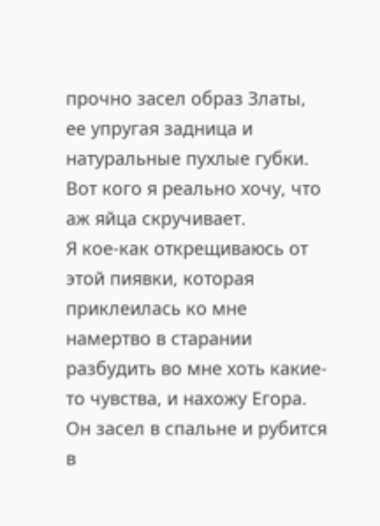прочно засел образ Златы, ее упругая задница и натуральные пухлые губки. Вот кого я реально хочу, что аж яйца скручивает.
Я кое-как открещиваюсь от этой пиявки, которая приклеилась ко мне намертво в старании разбудить во мне хоть какие-то чувства, и нахожу Егора. Он засел в спальне и рубится в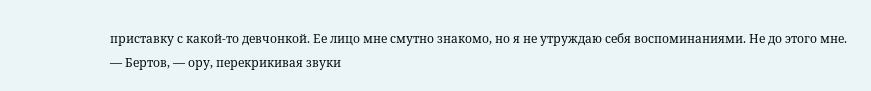приставку с какой-то девчонкой. Ее лицо мне смутно знакомо, но я не утруждаю себя воспоминаниями. Не до этого мне.
— Бертов, — ору, перекрикивая звуки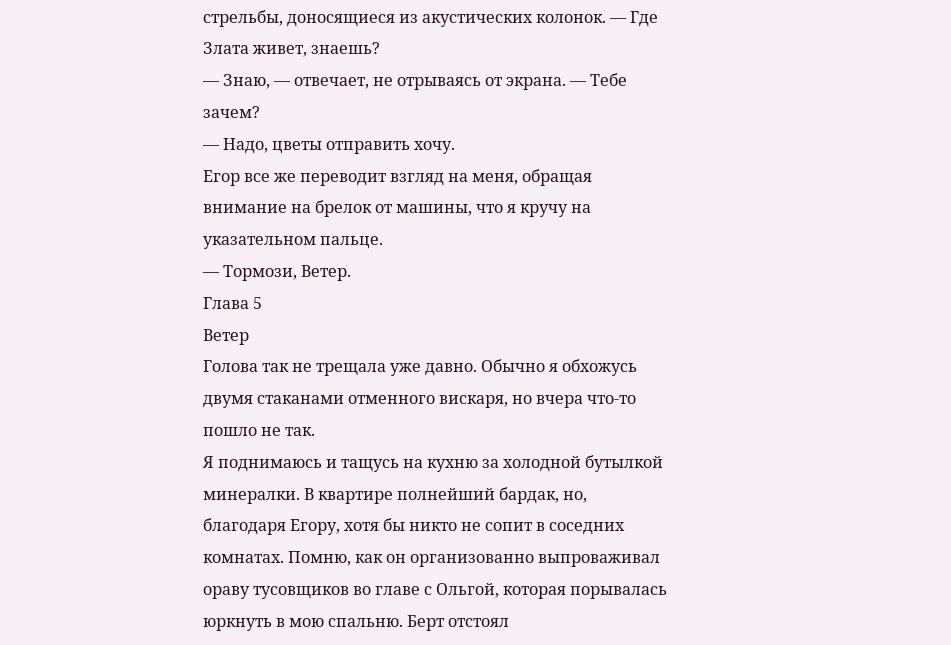стрельбы, доносящиеся из акустических колонок. — Где Злата живет, знаешь?
— Знаю, — отвечает, не отрываясь от экрана. — Тебе зачем?
— Надо, цветы отправить хочу.
Егор все же переводит взгляд на меня, обращая внимание на брелок от машины, что я кручу на указательном пальце.
— Тормози, Ветер.
Глава 5
Ветер
Голова так не трещала уже давно. Обычно я обхожусь двумя стаканами отменного вискаря, но вчера что-то пошло не так.
Я поднимаюсь и тащусь на кухню за холодной бутылкой минералки. В квартире полнейший бардак, но, благодаря Егору, хотя бы никто не сопит в соседних комнатах. Помню, как он организованно выпроваживал ораву тусовщиков во главе с Ольгой, которая порывалась юркнуть в мою спальню. Берт отстоял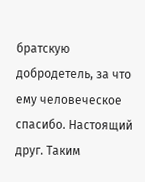братскую добродетель, за что ему человеческое спасибо. Настоящий друг. Таким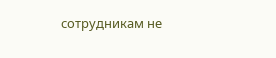сотрудникам не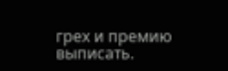грех и премию выписать.